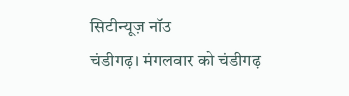सिटीन्यूज़ नॉउ
चंडीगढ़। मंगलवार को चंडीगढ़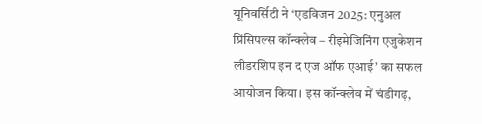यूनिवर्सिटी ने ‘एडविजन 2025: एनुअल प्रिंसिपल्स कॉन्क्लेव – रीइमेजिनिंग एजुकेशन लीडरशिप इन द एज ऑफ एआई’ का सफल आयोजन किया। इस कॉन्क्लेव में चंडीगढ़,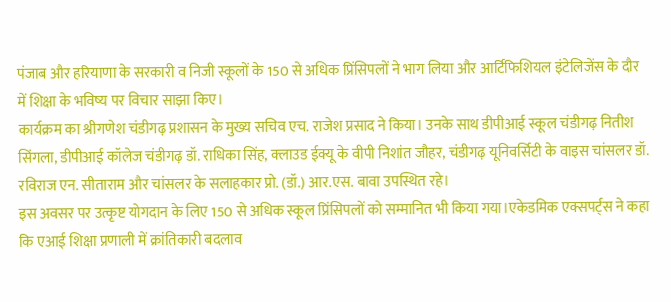पंजाब और हरियाणा के सरकारी व निजी स्कूलों के 150 से अधिक प्रिंसिपलों ने भाग लिया और आर्टिफिशियल इंटेलिजेंस के दौर में शिक्षा के भविष्य पर विचार साझा किए।
कार्यक्रम का श्रीगणेश चंडीगढ़ प्रशासन के मुख्य सचिव एच. राजेश प्रसाद ने किया। उनके साथ डीपीआई स्कूल चंडीगढ़ नितीश सिंगला, डीपीआई कॉलेज चंडीगढ़ डॉ. राधिका सिंह, क्लाउड ईक्यू के वीपी निशांत जौहर, चंडीगढ़ यूनिवर्सिटी के वाइस चांसलर डॉ. रविराज एन. सीताराम और चांसलर के सलाहकार प्रो. (डॉ.) आर.एस. बावा उपस्थित रहे।
इस अवसर पर उत्कृष्ट योगदान के लिए 150 से अधिक स्कूल प्रिंसिपलों को सम्मानित भी किया गया।एकेडमिक एक्सपर्ट्स ने कहा कि एआई शिक्षा प्रणाली में क्रांतिकारी बदलाव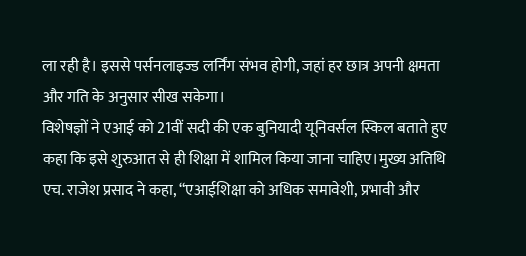ला रही है। इससे पर्सनलाइज्ड लर्निंग संभव होगी, जहां हर छात्र अपनी क्षमता और गति के अनुसार सीख सकेगा।
विशेषज्ञों ने एआई को 21वीं सदी की एक बुनियादी यूनिवर्सल स्किल बताते हुए कहा कि इसे शुरुआत से ही शिक्षा में शामिल किया जाना चाहिए।मुख्य अतिथि एच. राजेश प्रसाद ने कहा, “एआईशिक्षा को अधिक समावेशी, प्रभावी और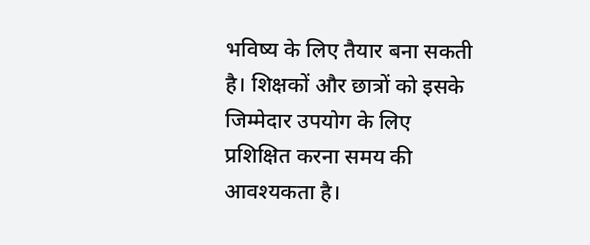भविष्य के लिए तैयार बना सकती है। शिक्षकों और छात्रों को इसके जिम्मेदार उपयोग के लिए प्रशिक्षित करना समय की आवश्यकता है।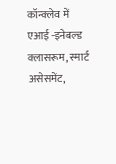कॉन्क्लेव में एआई -इनेबल्ड क्लासरूम, स्मार्ट असेसमेंट,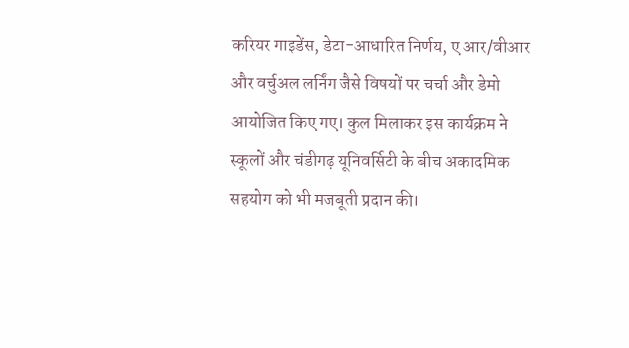करियर गाइडेंस, डेटा-आधारित निर्णय, ए आर/वीआर और वर्चुअल लर्निंग जैसे विषयों पर चर्चा और डेमो आयोजित किए गए। कुल मिलाकर इस कार्यक्रम ने स्कूलों और चंडीगढ़ यूनिवर्सिटी के बीच अकादमिक सहयोग को भी मजबूती प्रदान की।